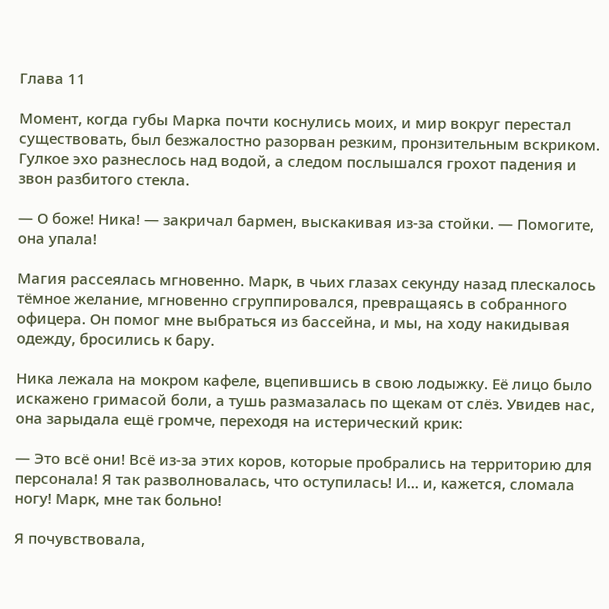Глава 11

Момент, когда губы Марка почти коснулись моих, и мир вокруг перестал существовать, был безжалостно разорван резким, пронзительным вскриком. Гулкое эхо разнеслось над водой, а следом послышался грохот падения и звон разбитого стекла.

— О боже! Ника! — закричал бармен, выскакивая из-за стойки. — Помогите, она упала!

Магия рассеялась мгновенно. Марк, в чьих глазах секунду назад плескалось тёмное желание, мгновенно сгруппировался, превращаясь в собранного офицера. Он помог мне выбраться из бассейна, и мы, на ходу накидывая одежду, бросились к бару.

Ника лежала на мокром кафеле, вцепившись в свою лодыжку. Её лицо было искажено гримасой боли, а тушь размазалась по щекам от слёз. Увидев нас, она зарыдала ещё громче, переходя на истерический крик:

— Это всё они! Всё из-за этих коров, которые пробрались на территорию для персонала! Я так разволновалась, что оступилась! И... и, кажется, сломала ногу! Марк, мне так больно!

Я почувствовала,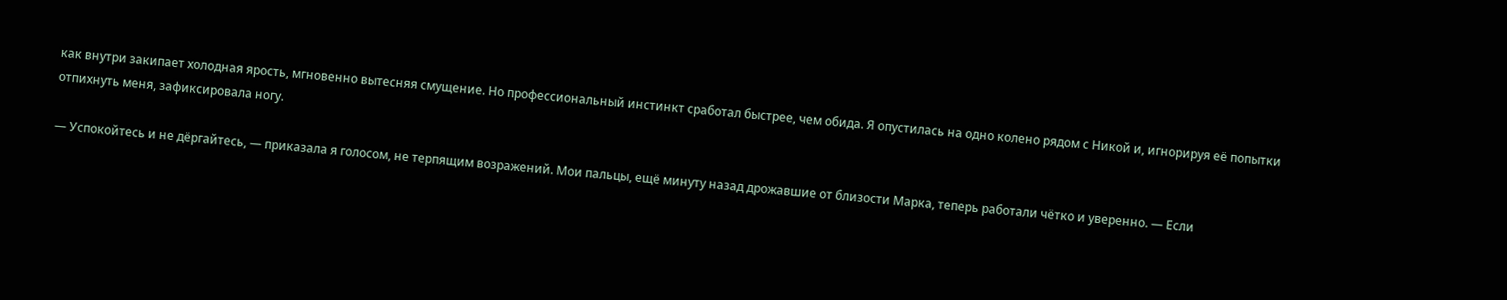как внутри закипает холодная ярость, мгновенно вытесняя смущение. Но профессиональный инстинкт сработал быстрее, чем обида. Я опустилась на одно колено рядом с Никой и, игнорируя её попытки отпихнуть меня, зафиксировала ногу.

— Успокойтесь и не дёргайтесь, — приказала я голосом, не терпящим возражений. Мои пальцы, ещё минуту назад дрожавшие от близости Марка, теперь работали чётко и уверенно. — Если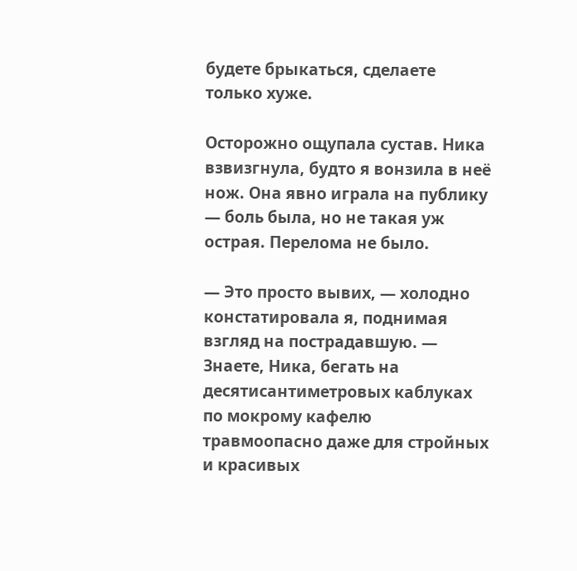будете брыкаться, сделаете только хуже.

Осторожно ощупала сустав. Ника взвизгнула, будто я вонзила в неё нож. Она явно играла на публику — боль была, но не такая уж острая. Перелома не было.

— Это просто вывих, — холодно констатировала я, поднимая взгляд на пострадавшую. — Знаете, Ника, бегать на десятисантиметровых каблуках по мокрому кафелю травмоопасно даже для стройных и красивых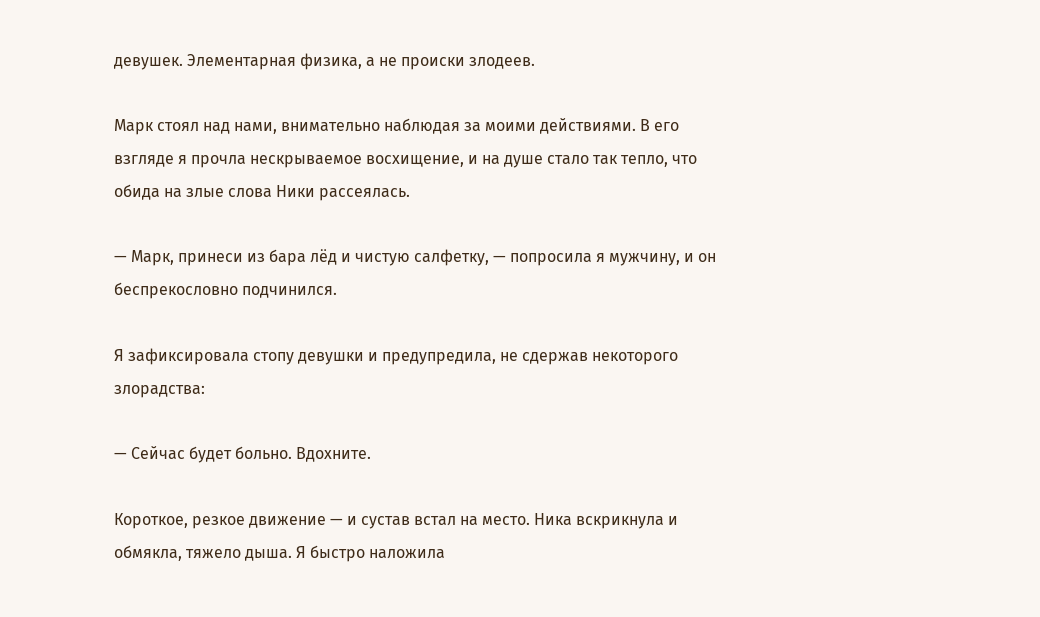девушек. Элементарная физика, а не происки злодеев.

Марк стоял над нами, внимательно наблюдая за моими действиями. В его взгляде я прочла нескрываемое восхищение, и на душе стало так тепло, что обида на злые слова Ники рассеялась.

— Марк, принеси из бара лёд и чистую салфетку, — попросила я мужчину, и он беспрекословно подчинился.

Я зафиксировала стопу девушки и предупредила, не сдержав некоторого злорадства:

— Сейчас будет больно. Вдохните.

Короткое, резкое движение — и сустав встал на место. Ника вскрикнула и обмякла, тяжело дыша. Я быстро наложила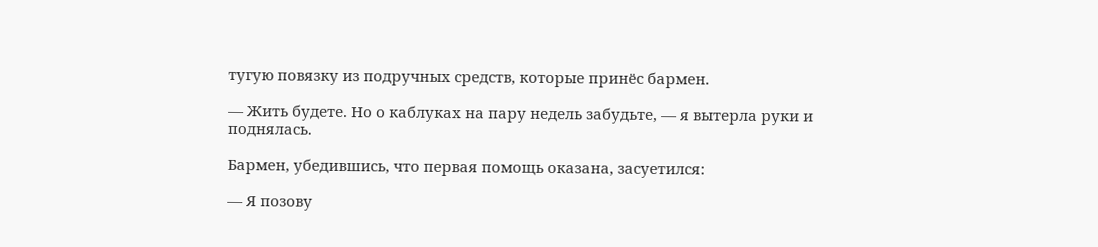тугую повязку из подручных средств, которые принёс бармен.

— Жить будете. Но о каблуках на пару недель забудьте, — я вытерла руки и поднялась.

Бармен, убедившись, что первая помощь оказана, засуетился:

— Я позову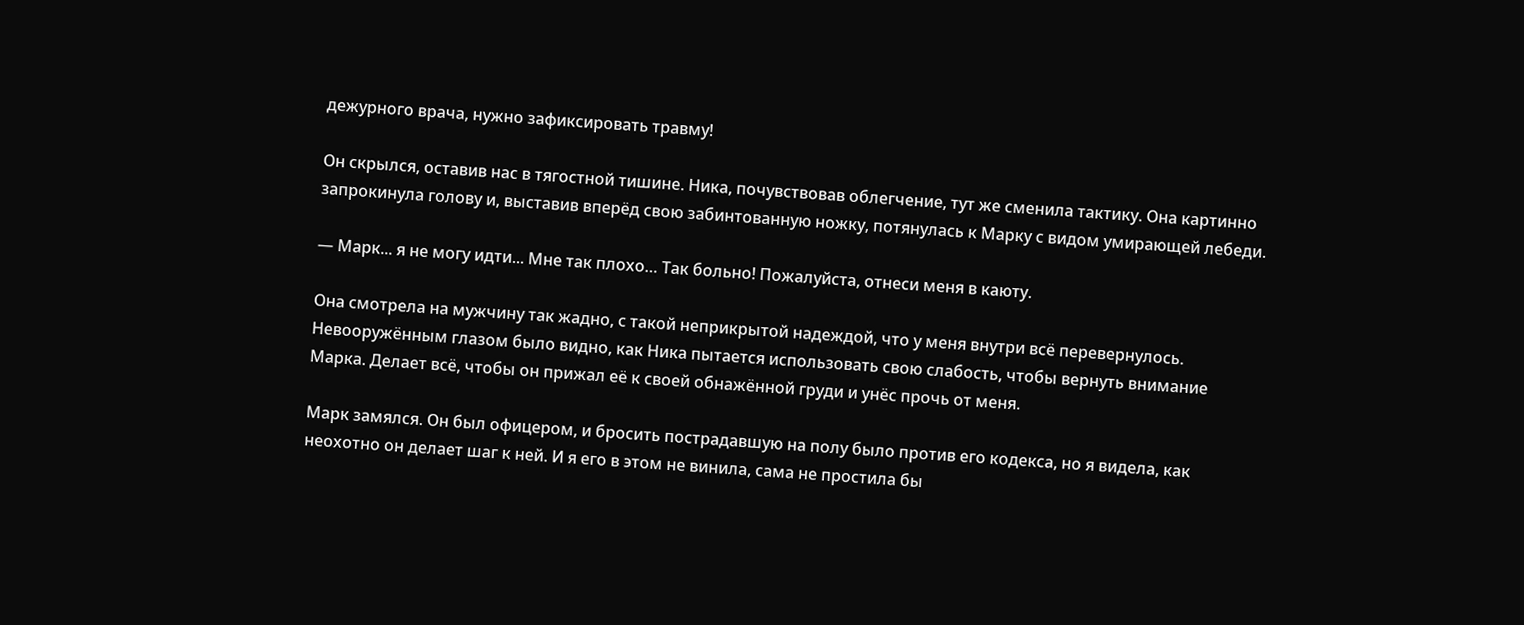дежурного врача, нужно зафиксировать травму!

Он скрылся, оставив нас в тягостной тишине. Ника, почувствовав облегчение, тут же сменила тактику. Она картинно запрокинула голову и, выставив вперёд свою забинтованную ножку, потянулась к Марку с видом умирающей лебеди.

— Марк... я не могу идти... Мне так плохо… Так больно! Пожалуйста, отнеси меня в каюту.

Она смотрела на мужчину так жадно, с такой неприкрытой надеждой, что у меня внутри всё перевернулось. Невооружённым глазом было видно, как Ника пытается использовать свою слабость, чтобы вернуть внимание Марка. Делает всё, чтобы он прижал её к своей обнажённой груди и унёс прочь от меня.

Марк замялся. Он был офицером, и бросить пострадавшую на полу было против его кодекса, но я видела, как неохотно он делает шаг к ней. И я его в этом не винила, сама не простила бы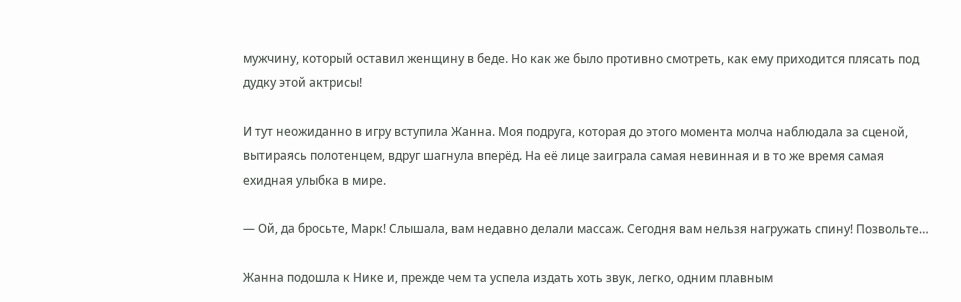мужчину, который оставил женщину в беде. Но как же было противно смотреть, как ему приходится плясать под дудку этой актрисы!

И тут неожиданно в игру вступила Жанна. Моя подруга, которая до этого момента молча наблюдала за сценой, вытираясь полотенцем, вдруг шагнула вперёд. На её лице заиграла самая невинная и в то же время самая ехидная улыбка в мире.

— Ой, да бросьте, Марк! Слышала, вам недавно делали массаж. Сегодня вам нельзя нагружать спину! Позвольте…

Жанна подошла к Нике и, прежде чем та успела издать хоть звук, легко, одним плавным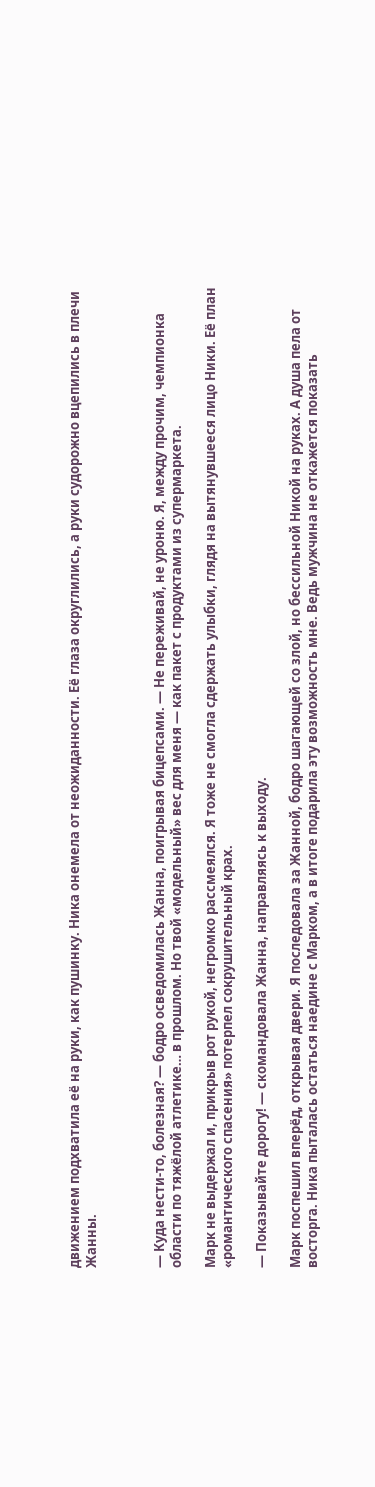движением подхватила её на руки, как пушинку. Ника онемела от неожиданности. Её глаза округлились, а руки судорожно вцепились в плечи Жанны.



— Куда нести-то, болезная? — бодро осведомилась Жанна, поигрывая бицепсами. — Не переживай, не уроню. Я, между прочим, чемпионка области по тяжёлой атлетике… в прошлом. Но твой «модельный» вес для меня — как пакет с продуктами из супермаркета.

Марк не выдержал и, прикрыв рот рукой, негромко рассмеялся. Я тоже не смогла сдержать улыбки, глядя на вытянувшееся лицо Ники. Её план «романтического спасения» потерпел сокрушительный крах.

— Показывайте дорогу! — скомандовала Жанна, направляясь к выходу.

Марк поспешил вперёд, открывая двери. Я последовала за Жанной, бодро шагающей со злой, но бессильной Никой на руках. А душа пела от восторга. Ника пыталась остаться наедине с Марком, а в итоге подарила эту возможность мне. Ведь мужчина не откажется показать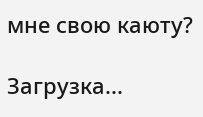мне свою каюту?

Загрузка...